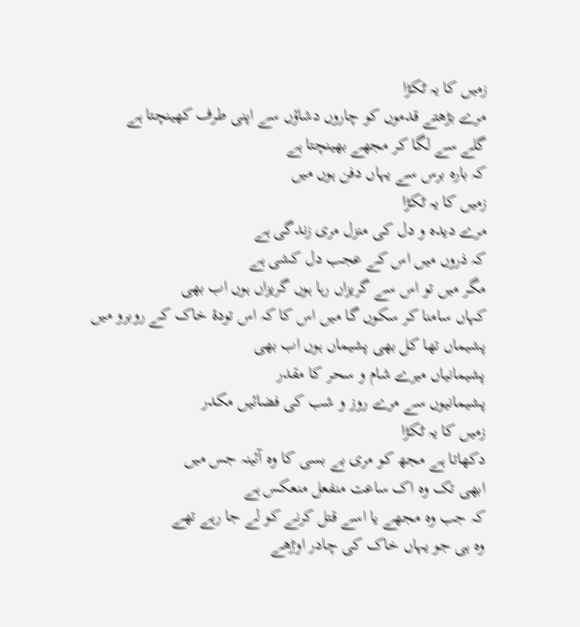زمیں کا یہ ٹکڑا
مرے بڑھتے قدموں کو چاروں دشاؤں سے اپنی طرف کھینچتا ہے
گلے سے لگا کر مجھے بھینچتا ہے
کہ بارہ برس سے یہاں دفن ہوں میں
زمیں کا یہ ٹکڑا
مرے دیدہ و دل کی منزل مری زندگی ہے
کہ ذروں میں اس کے عجب دل کشی ہے
مگر میں تو اس سے گریزاں رہا ہوں گریزاں ہوں اب بھی
کہاں سامنا کر سکوں گا میں اس کا کہ اس تودۂ خاک کے روبرو میں
پشیماں تھا کل بھی پشیماں ہوں اب بھی
پشیمانیاں میرے شام و سحر کا مقدر
پشیمانیوں سے مرے روز و شب کی فضائیں مکدر
زمیں کا یہ ٹکڑا
دکھاتا ہے مجھ کو مری بے بسی کا وہ آئینہ جس میں
ابھی تک وہ اک ساعت منفعل منعکس ہے
کہ جب وہ مجھے یا اسے قتل کرنے کو لے جا رہے تھے
وہ ہی جو یہاں خاک کی چادر اوڑھے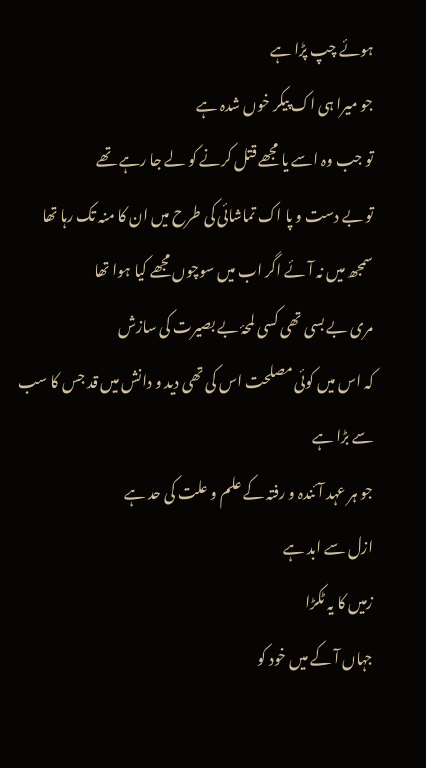ہوئے چپ پڑا ہے
جو میرا ہی اک پیکر خوں شدہ ہے
تو جب وہ اسے یا مجھے قتل کرنے کو لے جا رہے تھے
تو بے دست و پا اک تماشائی کی طرح میں ان کا منہ تک رہا تھا
سمجھ میں نہ آئے اگر اب میں سوچوں مجھے کیا ہوا تھا
مری بے بسی تھی کسی لمحۂ بے بصیرت کی سازش
کہ اس میں کوئی مصلحت اس کی تھی دید و دانش میں قد جس کا سب سے بڑا ہے
جو ہر عہد آئندہ و رفتہ کے علم و علت کی حد ہے
ازل سے ابد ہے
زمیں کا یہ ٹکڑا
جہاں آ کے میں خود کو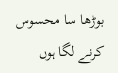بوڑھا سا محسوس کرنے لگا ہوں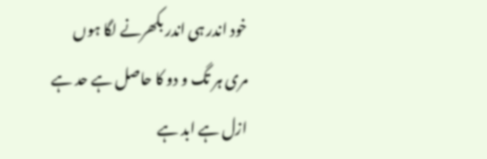خود اندر ہی اندر بکھرنے لگا ہوں
مری ہر تگ و دو کا حاصل ہے حد ہے
ازل ہے ابد ہے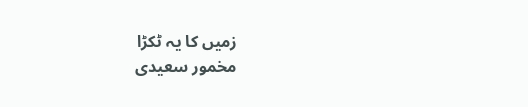زمیں کا یہ ٹکڑا
مخمور سعیدی